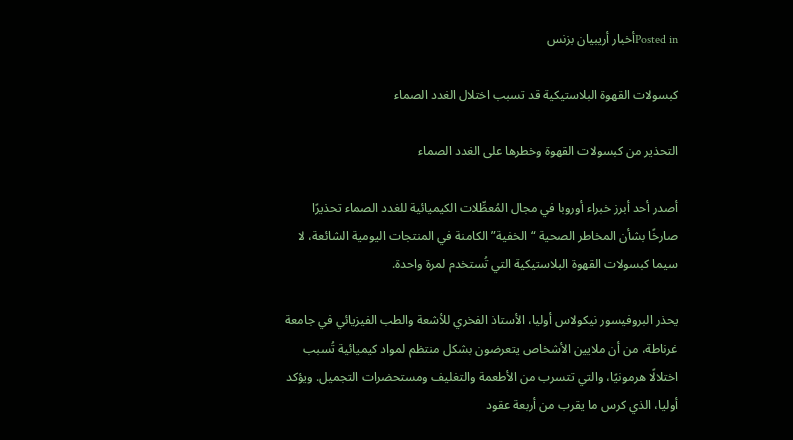Posted inأخبار أريبيان بزنس

كبسولات القهوة البلاستيكية قد تسبب اختلال الغدد الصماء

التحذير من كبسولات القهوة وخطرها على الغدد الصماء

أصدر أحد أبرز خبراء أوروبا في مجال المُعطِّلات الكيميائية للغدد الصماء تحذيرًا صارخًا بشأن المخاطر الصحية “الخفية” الكامنة في المنتجات اليومية الشائعة، لا سيما كبسولات القهوة البلاستيكية التي تُستخدم لمرة واحدة.

يحذر البروفيسور نيكولاس أوليا، الأستاذ الفخري للأشعة والطب الفيزيائي في جامعة غرناطة، من أن ملايين الأشخاص يتعرضون بشكل منتظم لمواد كيميائية تُسبب اختلالًا هرمونيًا، والتي تتسرب من الأطعمة والتغليف ومستحضرات التجميل. ويؤكد أوليا، الذي كرس ما يقرب من أربعة عقود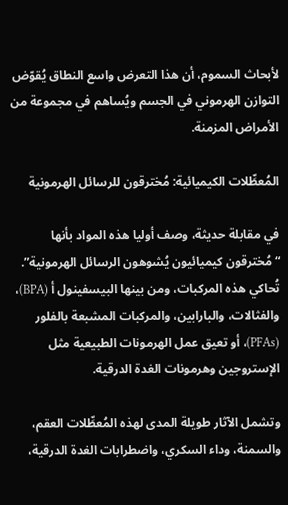لأبحاث السموم، أن هذا التعرض واسع النطاق يُقوّض التوازن الهرموني في الجسم ويُساهم في مجموعة من الأمراض المزمنة.

المُعطِّلات الكيميائية: مُخترقون للرسائل الهرمونية

في مقابلة حديثة، وصف أوليا هذه المواد بأنها “مُخترقون كيميائيون يُشوهون الرسائل الهرمونية”. تُحاكي هذه المركبات، ومن بينها البيسفينول أ (BPA)، والفثالات، والبارابين، والمركبات المشبعة بالفلور (PFAs)، أو تعيق عمل الهرمونات الطبيعية مثل الإستروجين وهرمونات الغدة الدرقية.

وتشمل الآثار طويلة المدى لهذه المُعطِّلات العقم، والسمنة، وداء السكري، واضطرابات الغدة الدرقية،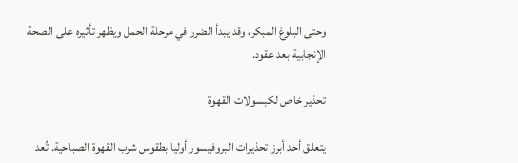وحتى البلوغ المبكر، وقد يبدأ الضرر في مرحلة الحمل ويظهر تأثيره على الصحة الإنجابية بعد عقود.

تحذير خاص لكبسولات القهوة

يتعلق أحد أبرز تحذيرات البروفيسور أوليا بطقوس شرب القهوة الصباحية. تُعد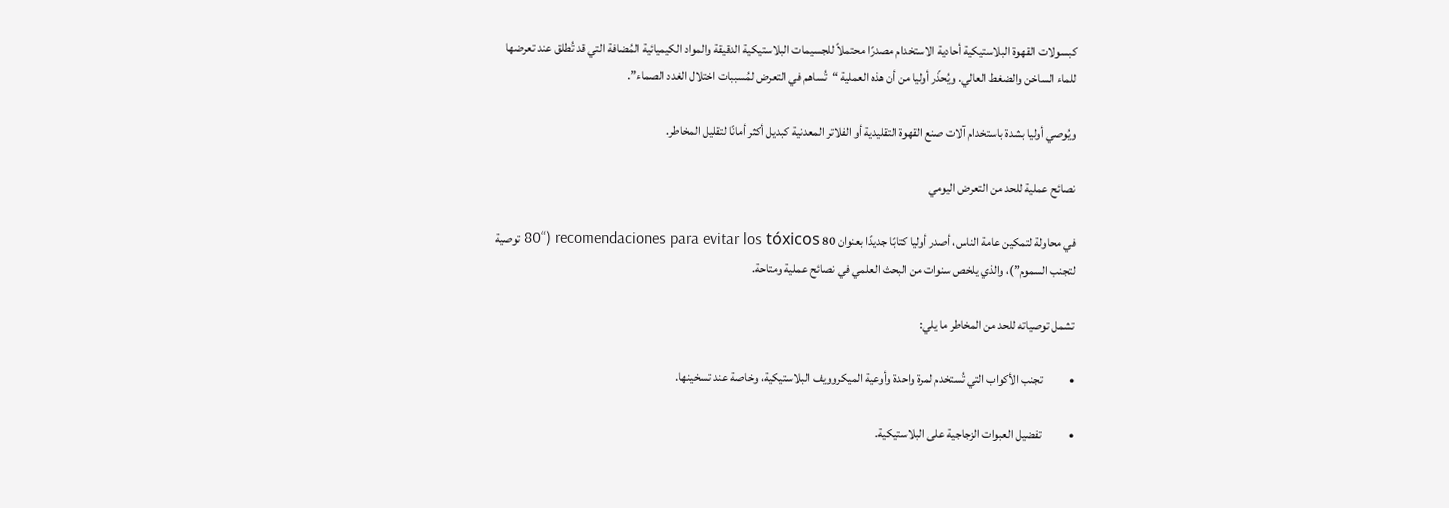كبسولات القهوة البلاستيكية أحادية الاستخدام مصدرًا محتملاً للجسيمات البلاستيكية الدقيقة والمواد الكيميائية المُضافة التي قد تُطلق عند تعرضها للماء الساخن والضغط العالي. ويُحذّر أوليا من أن هذه العملية “تُساهم في التعرض لمُسببات اختلال الغدد الصماء”.

ويُوصي أوليا بشدة باستخدام آلات صنع القهوة التقليدية أو الفلاتر المعدنية كبديل أكثر أمانًا لتقليل المخاطر.

نصائح عملية للحد من التعرض اليومي

في محاولة لتمكين عامة الناس، أصدر أوليا كتابًا جديدًا بعنوان 80 recomendaciones para evitar los tóxicos (“80 توصية لتجنب السموم”)، والذي يلخص سنوات من البحث العلمي في نصائح عملية ومتاحة.

تشمل توصياته للحد من المخاطر ما يلي:

•           تجنب الأكواب التي تُستخدم لمرة واحدة وأوعية الميكروويف البلاستيكية، وخاصة عند تسخينها.

•           تفضيل العبوات الزجاجية على البلاستيكية.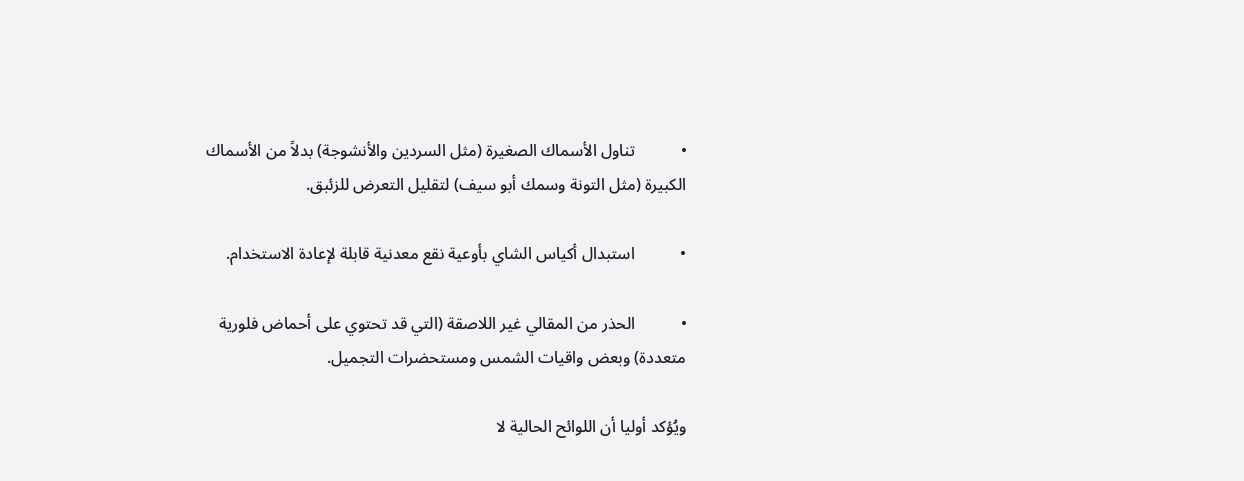•           تناول الأسماك الصغيرة (مثل السردين والأنشوجة) بدلاً من الأسماك الكبيرة (مثل التونة وسمك أبو سيف) لتقليل التعرض للزئبق.

•           استبدال أكياس الشاي بأوعية نقع معدنية قابلة لإعادة الاستخدام.

•           الحذر من المقالي غير اللاصقة (التي قد تحتوي على أحماض فلورية متعددة) وبعض واقيات الشمس ومستحضرات التجميل.

ويُؤكد أوليا أن اللوائح الحالية لا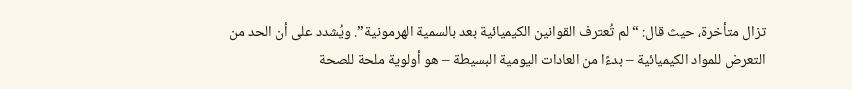تزال متأخرة، حيث قال: “لم تُعترف القوانين الكيميائية بعد بالسمية الهرمونية”. ويُشدد على أن الحد من التعرض للمواد الكيميائية – بدءًا من العادات اليومية البسيطة – هو أولوية ملحة للصحة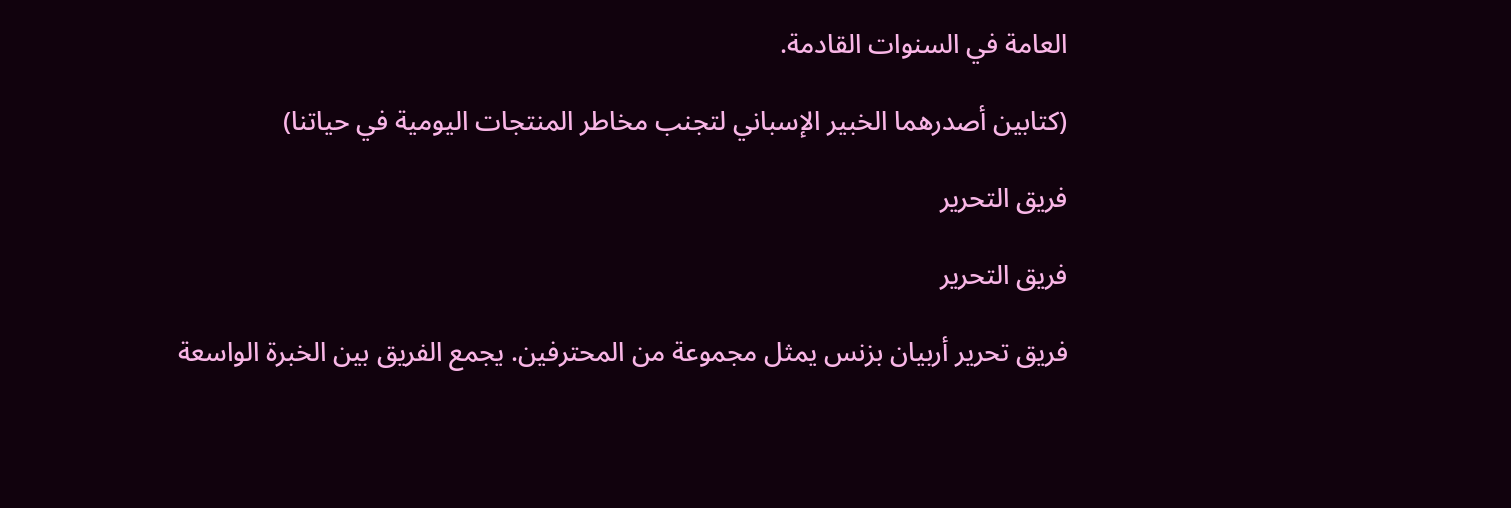العامة في السنوات القادمة.

(كتابين أصدرهما الخبير الإسباني لتجنب مخاطر المنتجات اليومية في حياتنا)

فريق التحرير

فريق التحرير

فريق تحرير أربيان بزنس يمثل مجموعة من المحترفين. يجمع الفريق بين الخبرة الواسعة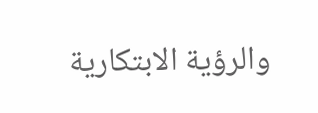والرؤية الابتكارية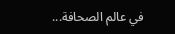في عالم الصحافة...